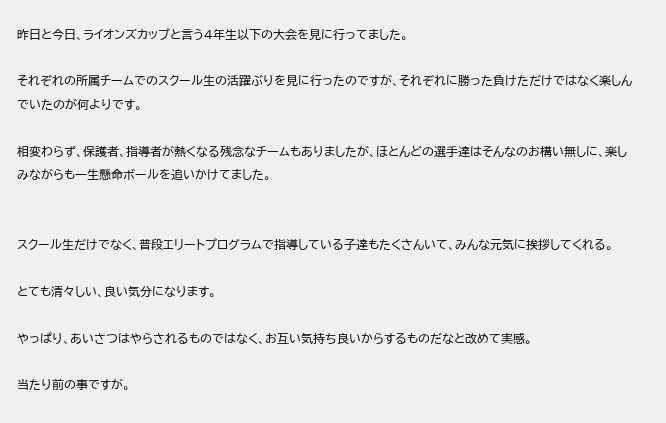昨日と今日、ライオンズカップと言う4年生以下の大会を見に行ってました。

それぞれの所属チームでのスクール生の活躍ぶりを見に行ったのですが、それぞれに勝った負けただけではなく楽しんでいたのが何よりです。

相変わらず、保護者、指導者が熱くなる残念なチームもありましたが、ほとんどの選手達はそんなのお構い無しに、楽しみながらも一生懸命ボールを追いかけてました。


スクール生だけでなく、普段エリートプログラムで指導している子達もたくさんいて、みんな元気に挨拶してくれる。

とても清々しい、良い気分になります。

やっぱり、あいさつはやらされるものではなく、お互い気持ち良いからするものだなと改めて実感。

当たり前の事ですが。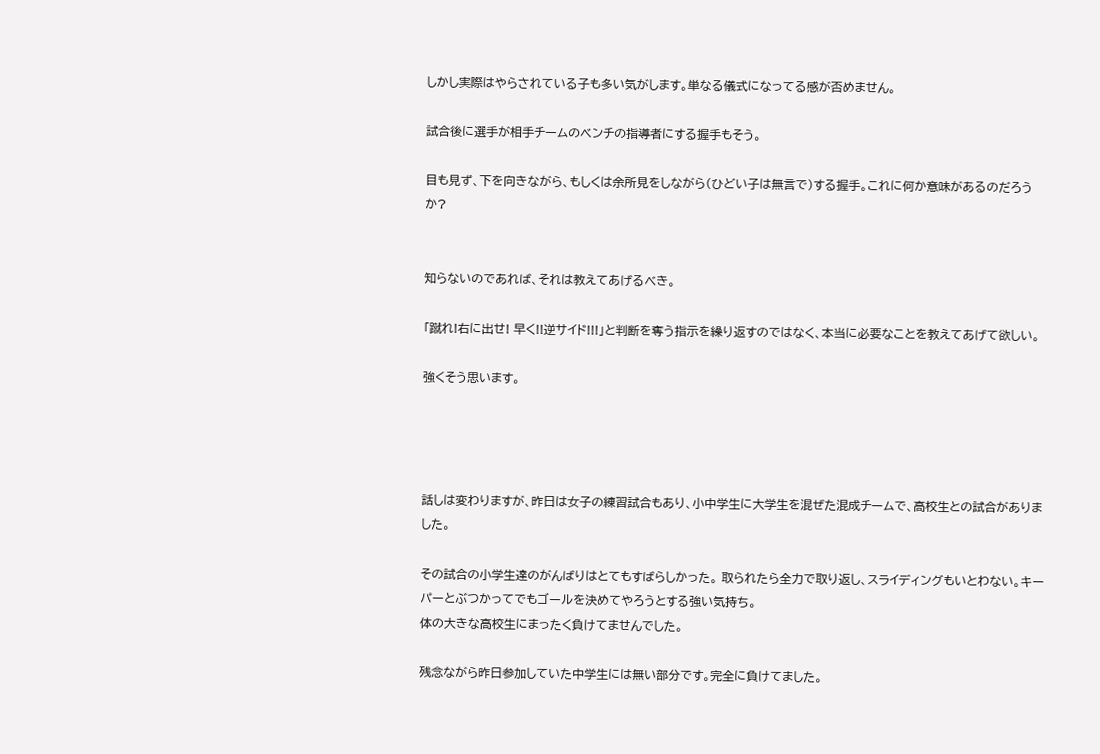しかし実際はやらされている子も多い気がします。単なる儀式になってる感が否めません。

試合後に選手が相手チームのベンチの指導者にする握手もそう。

目も見ず、下を向きながら、もしくは余所見をしながら(ひどい子は無言で)する握手。これに何か意味があるのだろうか?


知らないのであれば、それは教えてあげるべき。

「蹴れ!右に出せ! 早く!!逆サイド!!!」と判断を奪う指示を繰り返すのではなく、本当に必要なことを教えてあげて欲しい。

強くそう思います。




話しは変わりますが、昨日は女子の練習試合もあり、小中学生に大学生を混ぜた混成チームで、高校生との試合がありました。

その試合の小学生達のがんばりはとてもすばらしかった。 取られたら全力で取り返し、スライディングもいとわない。キーパーとぶつかってでもゴールを決めてやろうとする強い気持ち。
体の大きな高校生にまったく負けてませんでした。

残念ながら昨日参加していた中学生には無い部分です。完全に負けてました。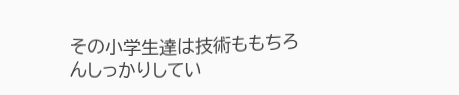その小学生達は技術ももちろんしっかりしてい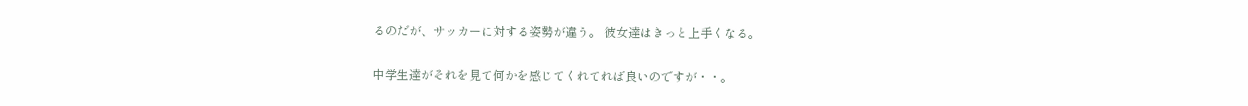るのだが、サッカーに対する姿勢が違う。 彼女達はきっと上手くなる。

中学生達がそれを見て何かを感じてくれてれば良いのですが・・。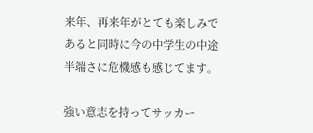来年、再来年がとても楽しみであると同時に今の中学生の中途半端さに危機感も感じてます。

強い意志を持ってサッカー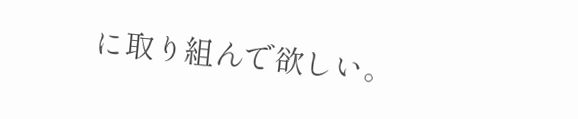に取り組んで欲しい。